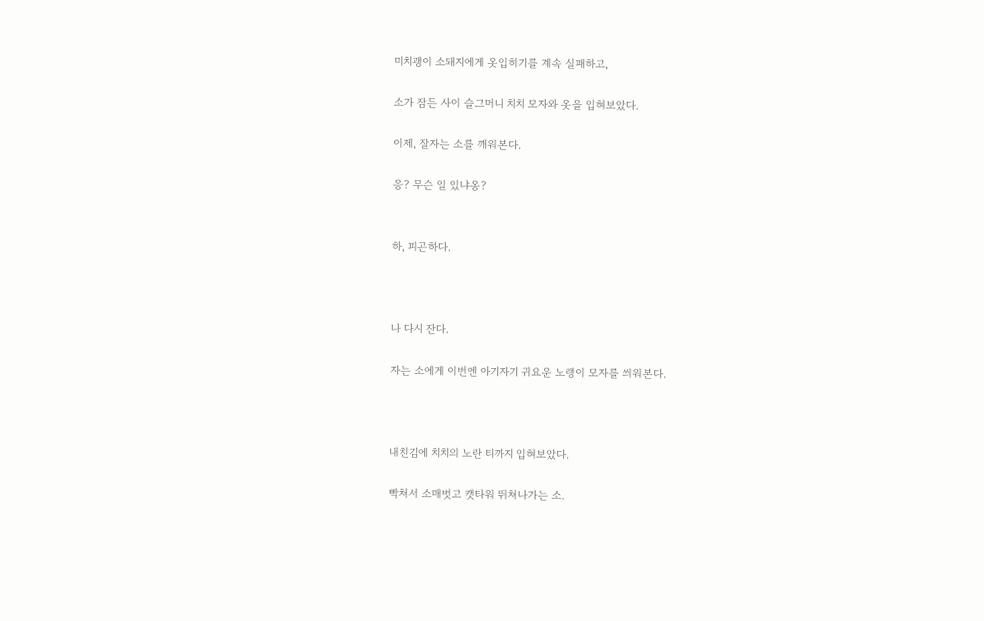미치괭이 소돼지에게 옷입히기를 계속 실패하고,

소가 잠든 사이 슬그머니 치치 모자와 옷을 입혀보았다.

이제, 잘자는 소를 깨워본다.

응? 무슨 일 있냐옹?


하, 피곤하다.



나 다시 잔다.

자는 소에게 이번엔 아기자기 귀요운 노랭이 모자를 씌워본다.



내친김에 치치의 노란 티까지 입혀보았다.

빡쳐서 소매벗고 캣타워 뛰쳐나가는 소.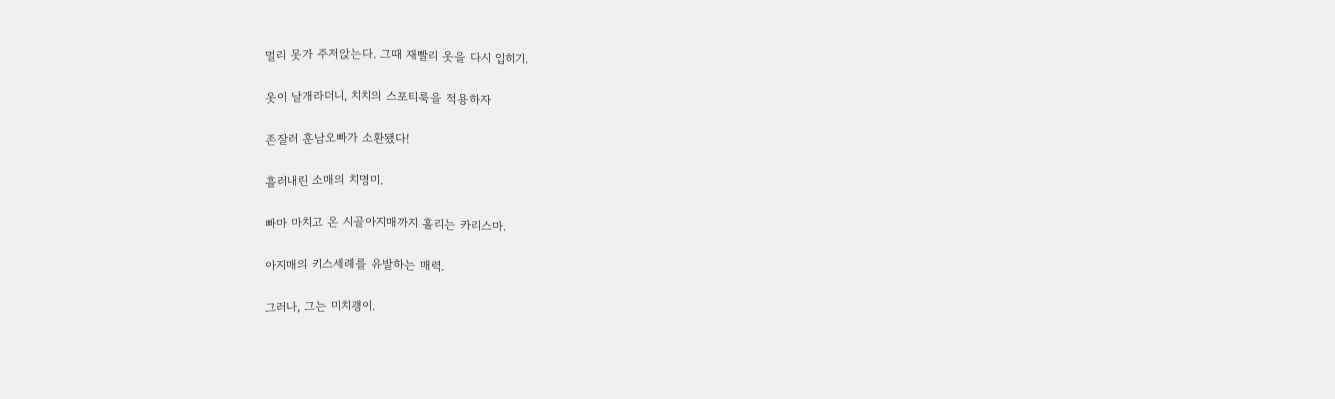멀리 못가 주저앉는다. 그때 재빨리 옷을 다시 입히기.

옷이 날개라더니, 치치의 스포티룩을 적용하자

존잘러 훈남오빠가 소환됐다!

흘러내린 소매의 치명미.

빠마 마치고 온 시골아지매까지 홀리는 카리스마.

아지매의 키스세례를 유발하는 매력.

그러나, 그는 미치괭이.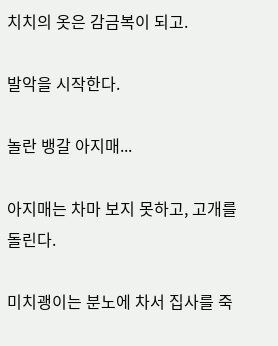치치의 옷은 감금복이 되고.

발악을 시작한다.

놀란 뱅갈 아지매...

아지매는 차마 보지 못하고, 고개를 돌린다.

미치괭이는 분노에 차서 집사를 죽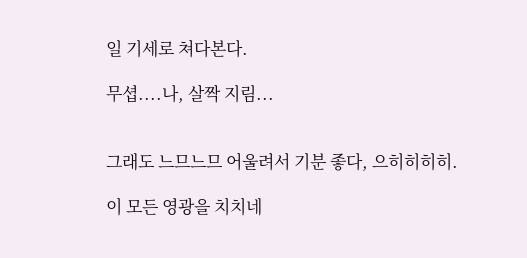일 기세로 쳐다본다.

무셥....나, 살짝 지림...


그래도 느므느므 어울려서 기분 좋다, 으히히히히.

이 모든 영광을 치치네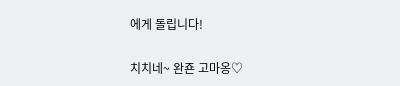에게 돌립니다!

치치네~ 완죤 고마옹♡